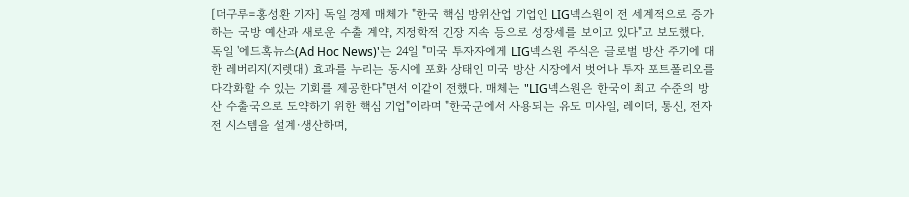[더구루=홍성환 기자] 독일 경제 매체가 "한국 핵심 방위산업 기업인 LIG넥스원이 전 세계적으로 증가하는 국방 예산과 새로운 수출 계약, 지정학적 긴장 지속 등으로 성장세를 보이고 있다"고 보도했다. 독일 '에드혹뉴스(Ad Hoc News)'는 24일 "미국 투자자에게 LIG넥스원 주식은 글로벌 방산 주기에 대한 레버리지(지렛대) 효과를 누리는 동시에 포화 상태인 미국 방산 시장에서 벗어나 투자 포트폴리오를 다각화할 수 있는 기회를 제공한다"면서 이같이 전했다. 매체는 "LIG넥스원은 한국이 최고 수준의 방산 수출국으로 도약하기 위한 핵심 기업"이라며 "한국군에서 사용되는 유도 미사일, 레이더, 통신, 전자전 시스템을 설계·생산하며,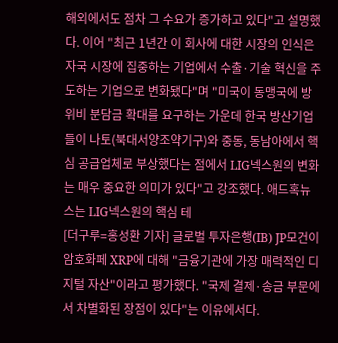해외에서도 점차 그 수요가 증가하고 있다"고 설명했다. 이어 "최근 1년간 이 회사에 대한 시장의 인식은 자국 시장에 집중하는 기업에서 수출·기술 혁신을 주도하는 기업으로 변화됐다"며 "미국이 동맹국에 방위비 분담금 확대를 요구하는 가운데 한국 방산기업들이 나토(북대서양조약기구)와 중동, 동남아에서 핵심 공급업체로 부상했다는 점에서 LIG넥스원의 변화는 매우 중요한 의미가 있다"고 강조했다. 애드혹뉴스는 LIG넥스원의 핵심 테
[더구루=홍성환 기자] 글로벌 투자은행(IB) JP모건이 암호화페 XRP에 대해 "금융기관에 가장 매력적인 디지털 자산"이라고 평가했다. "국제 결제·송금 부문에서 차별화된 장점이 있다"는 이유에서다.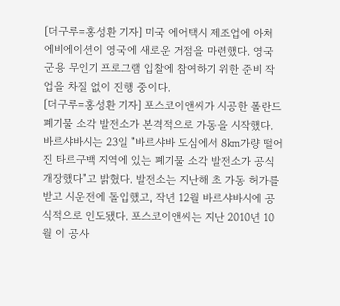[더구루=홍성환 기자] 미국 에어택시 제조업에 아처 에비에이션이 영국에 새로운 거점을 마련했다. 영국 군용 무인기 프로그램 입찰에 참여하기 위한 준비 작업을 차질 없이 진행 중이다.
[더구루=홍성환 기자] 포스코이앤씨가 시공한 폴란드 폐기물 소각 발전소가 본격적으로 가동을 시작했다. 바르샤바시는 23일 "바르샤바 도심에서 8㎞가량 떨어진 타르구백 지역에 있는 폐기물 소각 발전소가 공식 개장했다"고 밝혔다. 발전소는 지난해 초 가동 허가를 받고 시운전에 돌입했고, 작년 12월 바르샤바시에 공식적으로 인도됐다. 포스코이앤씨는 지난 2010년 10월 이 공사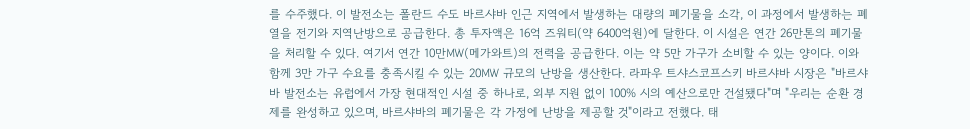를 수주했다. 이 발전소는 폴란드 수도 바르샤바 인근 지역에서 발생하는 대량의 폐기물을 소각, 이 과정에서 발생하는 폐열을 전기와 지역난방으로 공급한다. 총 투자액은 16억 즈워티(약 6400억원)에 달한다. 이 시설은 연간 26만톤의 폐기물을 처리할 수 있다. 여기서 연간 10만㎿(메가와트)의 전력을 공급한다. 이는 약 5만 가구가 소비할 수 있는 양이다. 이와 함께 3만 가구 수요를 충족시킬 수 있는 20㎿ 규모의 난방을 생산한다. 라파우 트샤스코프스키 바르샤바 시장은 "바르샤바 발전소는 유럽에서 가장 현대적인 시설 중 하나로, 외부 지원 없이 100% 시의 예산으로만 건설됐다"며 "우리는 순환 경제를 완성하고 있으며, 바르샤바의 폐기물은 각 가정에 난방을 제공할 것"이라고 전했다. 태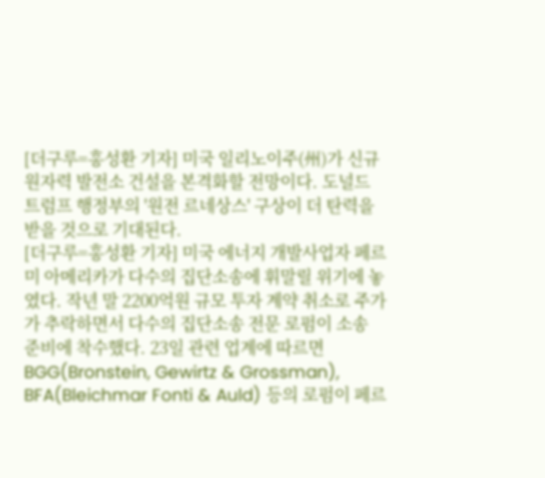[더구루=홍성환 기자] 미국 일리노이주(州)가 신규 원자력 발전소 건설을 본격화할 전망이다. 도널드 트럼프 행정부의 '원전 르네상스' 구상이 더 탄력을 받을 것으로 기대된다.
[더구루=홍성환 기자] 미국 에너지 개발사업자 페르미 아메리카가 다수의 집단소송에 휘말릴 위기에 놓였다. 작년 말 2200억원 규모 투자 계약 취소로 주가가 추락하면서 다수의 집단소송 전문 로펌이 소송 준비에 착수했다. 23일 관련 업계에 따르면 BGG(Bronstein, Gewirtz & Grossman), BFA(Bleichmar Fonti & Auld) 등의 로펌이 페르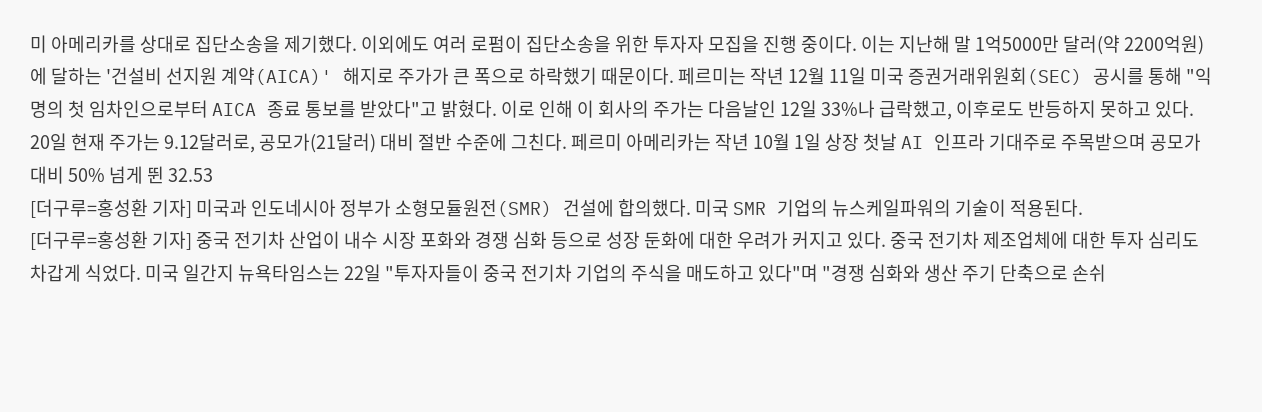미 아메리카를 상대로 집단소송을 제기했다. 이외에도 여러 로펌이 집단소송을 위한 투자자 모집을 진행 중이다. 이는 지난해 말 1억5000만 달러(약 2200억원)에 달하는 '건설비 선지원 계약(AICA)' 해지로 주가가 큰 폭으로 하락했기 때문이다. 페르미는 작년 12월 11일 미국 증권거래위원회(SEC) 공시를 통해 "익명의 첫 임차인으로부터 AICA 종료 통보를 받았다"고 밝혔다. 이로 인해 이 회사의 주가는 다음날인 12일 33%나 급락했고, 이후로도 반등하지 못하고 있다. 20일 현재 주가는 9.12달러로, 공모가(21달러) 대비 절반 수준에 그친다. 페르미 아메리카는 작년 10월 1일 상장 첫날 AI 인프라 기대주로 주목받으며 공모가 대비 50% 넘게 뛴 32.53
[더구루=홍성환 기자] 미국과 인도네시아 정부가 소형모듈원전(SMR) 건설에 합의했다. 미국 SMR 기업의 뉴스케일파워의 기술이 적용된다.
[더구루=홍성환 기자] 중국 전기차 산업이 내수 시장 포화와 경쟁 심화 등으로 성장 둔화에 대한 우려가 커지고 있다. 중국 전기차 제조업체에 대한 투자 심리도 차갑게 식었다. 미국 일간지 뉴욕타임스는 22일 "투자자들이 중국 전기차 기업의 주식을 매도하고 있다"며 "경쟁 심화와 생산 주기 단축으로 손쉬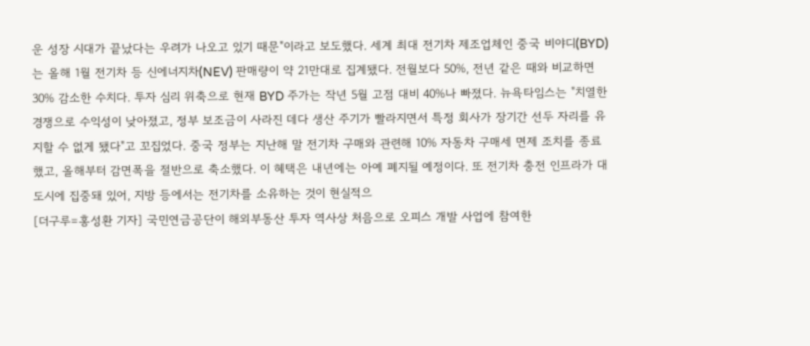운 성장 시대가 끝났다는 우려가 나오고 있기 때문"이라고 보도했다. 세계 최대 전기차 제조업체인 중국 비야디(BYD)는 올해 1월 전기차 등 신에너지차(NEV) 판매량이 약 21만대로 집계됐다. 전월보다 50%, 전년 같은 때와 비교하면 30% 감소한 수치다. 투자 심리 위축으로 현재 BYD 주가는 작년 5월 고점 대비 40%나 빠졌다. 뉴욕타임스는 "치열한 경쟁으로 수익성이 낮아졌고, 정부 보조금이 사라진 데다 생산 주기가 빨라지면서 특정 회사가 장기간 선두 자리를 유지할 수 없게 됐다"고 꼬집었다. 중국 정부는 지난해 말 전기차 구매와 관련해 10% 자동차 구매세 면제 조치를 종료했고, 올해부터 감면폭을 절반으로 축소했다. 이 혜택은 내년에는 아예 폐지될 예정이다. 또 전기차 충전 인프라가 대도시에 집중돼 있어, 지방 등에서는 전기차를 소유하는 것이 현실적으
[더구루=홍성환 기자] 국민연금공단이 해외부동산 투자 역사상 처음으로 오피스 개발 사업에 참여한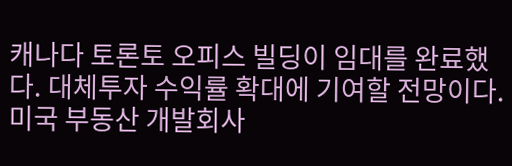캐나다 토론토 오피스 빌딩이 임대를 완료했다. 대체투자 수익률 확대에 기여할 전망이다. 미국 부동산 개발회사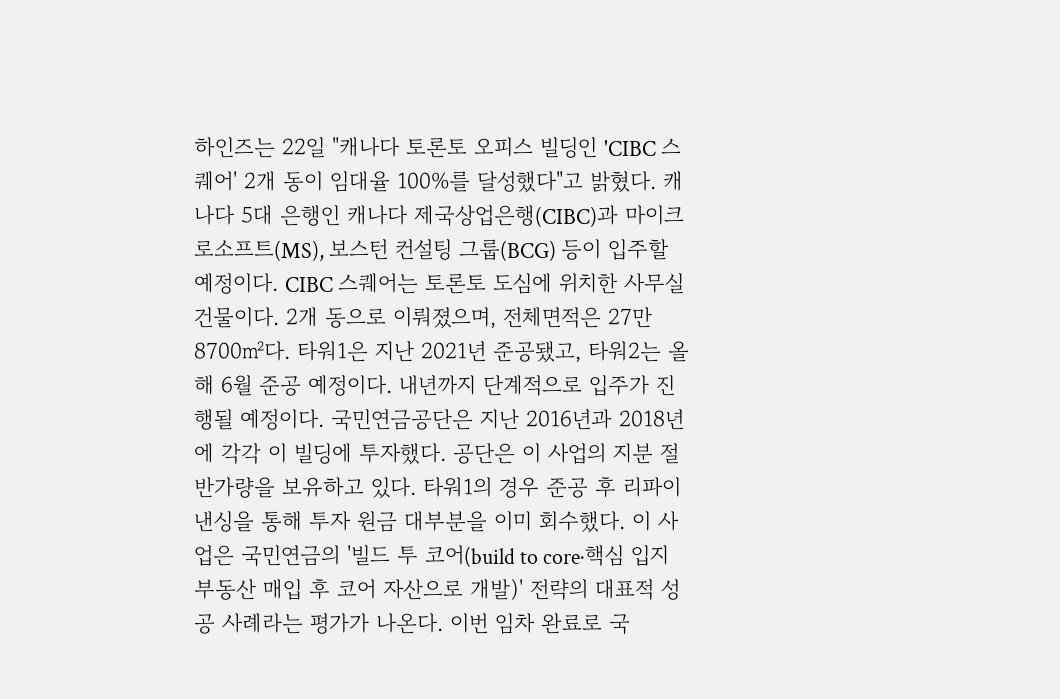하인즈는 22일 "캐나다 토론토 오피스 빌딩인 'CIBC 스퀘어' 2개 동이 임대율 100%를 달성했다"고 밝혔다. 캐나다 5대 은행인 캐나다 제국상업은행(CIBC)과 마이크로소프트(MS), 보스턴 컨설팅 그룹(BCG) 등이 입주할 예정이다. CIBC 스퀘어는 토론토 도심에 위치한 사무실 건물이다. 2개 동으로 이뤄졌으며, 전체면적은 27만8700㎡다. 타워1은 지난 2021년 준공됐고, 타워2는 올해 6월 준공 예정이다. 내년까지 단계적으로 입주가 진행될 예정이다. 국민연금공단은 지난 2016년과 2018년에 각각 이 빌딩에 투자했다. 공단은 이 사업의 지분 절반가량을 보유하고 있다. 타워1의 경우 준공 후 리파이낸싱을 통해 투자 원금 대부분을 이미 회수했다. 이 사업은 국민연금의 '빌드 투 코어(build to core·핵심 입지 부동산 매입 후 코어 자산으로 개발)' 전략의 대표적 성공 사례라는 평가가 나온다. 이번 임차 완료로 국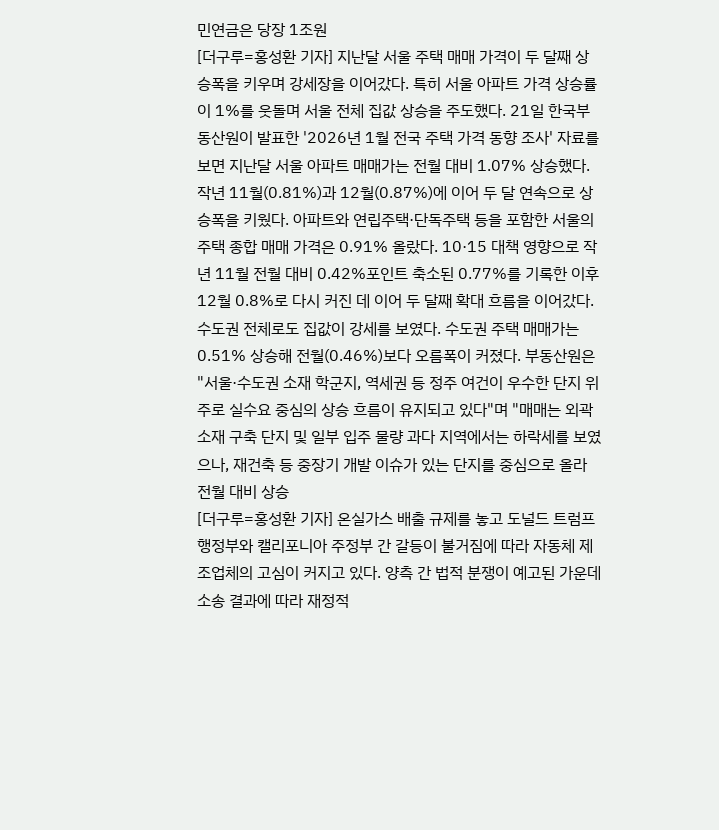민연금은 당장 1조원
[더구루=홍성환 기자] 지난달 서울 주택 매매 가격이 두 달째 상승폭을 키우며 강세장을 이어갔다. 특히 서울 아파트 가격 상승률이 1%를 웃돌며 서울 전체 집값 상승을 주도했다. 21일 한국부동산원이 발표한 '2026년 1월 전국 주택 가격 동향 조사' 자료를 보면 지난달 서울 아파트 매매가는 전월 대비 1.07% 상승했다. 작년 11월(0.81%)과 12월(0.87%)에 이어 두 달 연속으로 상승폭을 키웠다. 아파트와 연립주택·단독주택 등을 포함한 서울의 주택 종합 매매 가격은 0.91% 올랐다. 10·15 대책 영향으로 작년 11월 전월 대비 0.42%포인트 축소된 0.77%를 기록한 이후 12월 0.8%로 다시 커진 데 이어 두 달째 확대 흐름을 이어갔다. 수도권 전체로도 집값이 강세를 보였다. 수도권 주택 매매가는 0.51% 상승해 전월(0.46%)보다 오름폭이 커졌다. 부동산원은 "서울·수도권 소재 학군지, 역세권 등 정주 여건이 우수한 단지 위주로 실수요 중심의 상승 흐름이 유지되고 있다"며 "매매는 외곽 소재 구축 단지 및 일부 입주 물량 과다 지역에서는 하락세를 보였으나, 재건축 등 중장기 개발 이슈가 있는 단지를 중심으로 올라 전월 대비 상승
[더구루=홍성환 기자] 온실가스 배출 규제를 놓고 도널드 트럼프 행정부와 캘리포니아 주정부 간 갈등이 불거짐에 따라 자동체 제조업체의 고심이 커지고 있다. 양측 간 법적 분쟁이 예고된 가운데 소송 결과에 따라 재정적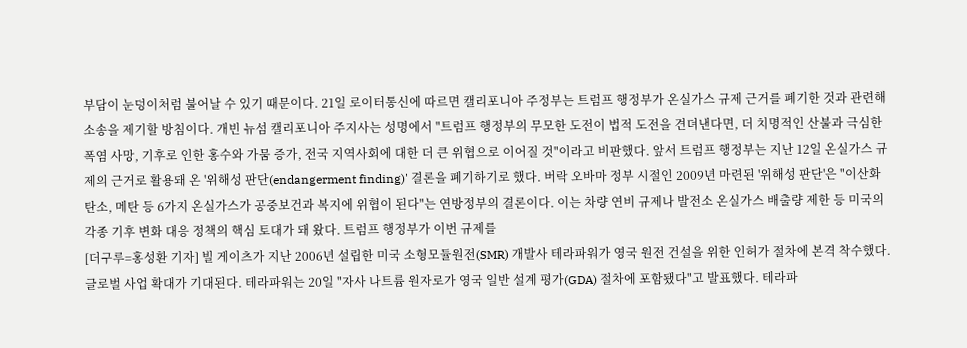부담이 눈덩이처럼 불어날 수 있기 때문이다. 21일 로이터통신에 따르면 캘리포니아 주정부는 트럼프 행정부가 온실가스 규제 근거를 폐기한 것과 관련해 소송을 제기할 방침이다. 개빈 뉴섬 캘리포니아 주지사는 성명에서 "트럼프 행정부의 무모한 도전이 법적 도전을 견뎌낸다면, 더 치명적인 산불과 극심한 폭염 사망, 기후로 인한 홍수와 가뭄 증가, 전국 지역사회에 대한 더 큰 위협으로 이어질 것"이라고 비판했다. 앞서 트럼프 행정부는 지난 12일 온실가스 규제의 근거로 활용돼 온 '위해성 판단(endangerment finding)' 결론을 폐기하기로 했다. 버락 오바마 정부 시절인 2009년 마련된 '위해성 판단'은 "이산화탄소, 메탄 등 6가지 온실가스가 공중보건과 복지에 위협이 된다"는 연방정부의 결론이다. 이는 차량 연비 규제나 발전소 온실가스 배출량 제한 등 미국의 각종 기후 변화 대응 정책의 핵심 토대가 돼 왔다. 트럼프 행정부가 이번 규제를
[더구루=홍성환 기자] 빌 게이츠가 지난 2006년 설립한 미국 소형모듈원전(SMR) 개발사 테라파워가 영국 원전 건설을 위한 인허가 절차에 본격 착수했다. 글로벌 사업 확대가 기대된다. 테라파워는 20일 "자사 나트륨 원자로가 영국 일반 설계 평가(GDA) 절차에 포함됐다"고 발표했다. 테라파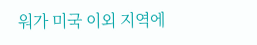워가 미국 이외 지역에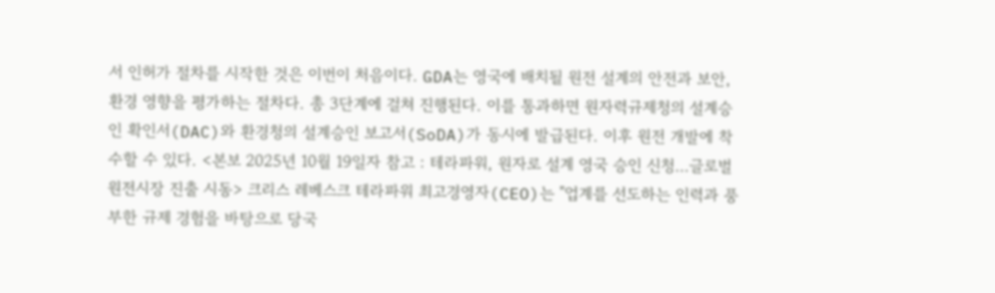서 인허가 절차를 시작한 것은 이번이 처음이다. GDA는 영국에 배치될 원전 설계의 안전과 보안, 환경 영향을 평가하는 절차다. 총 3단계에 걸쳐 진행된다. 이를 통과하면 원자력규제청의 설계승인 확인서(DAC)와 환경청의 설계승인 보고서(SoDA)가 동시에 발급된다. 이후 원전 개발에 착수할 수 있다. <본보 2025년 10월 19일자 참고 : 테라파워, 원자로 설계 영국 승인 신청…글로벌 원전시장 진출 시동> 크리스 레베스크 테라파워 최고경영자(CEO)는 "업계를 선도하는 인력과 풍부한 규제 경험을 바탕으로 당국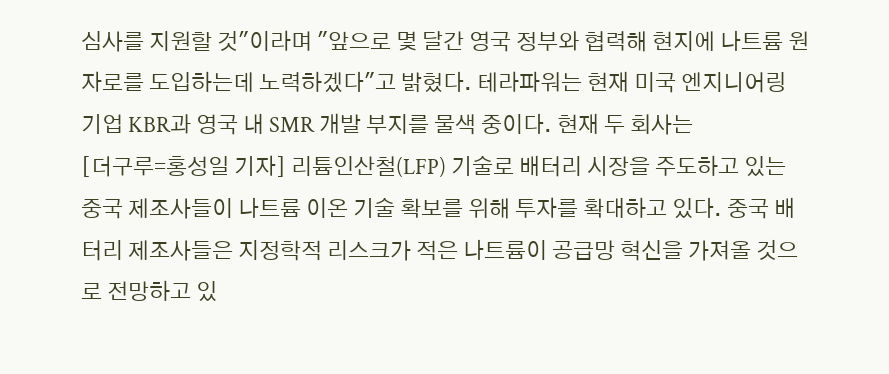심사를 지원할 것"이라며 "앞으로 몇 달간 영국 정부와 협력해 현지에 나트륨 원자로를 도입하는데 노력하겠다"고 밝혔다. 테라파워는 현재 미국 엔지니어링 기업 KBR과 영국 내 SMR 개발 부지를 물색 중이다. 현재 두 회사는
[더구루=홍성일 기자] 리튬인산철(LFP) 기술로 배터리 시장을 주도하고 있는 중국 제조사들이 나트륨 이온 기술 확보를 위해 투자를 확대하고 있다. 중국 배터리 제조사들은 지정학적 리스크가 적은 나트륨이 공급망 혁신을 가져올 것으로 전망하고 있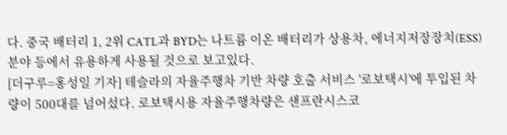다. 중국 배터리 1, 2위 CATL과 BYD는 나트륨 이온 배터리가 상용차, 에너지저장장치(ESS) 분야 등에서 유용하게 사용될 것으로 보고있다.
[더구루=홍성일 기자] 테슬라의 자율주행차 기반 차량 호출 서비스 '로보택시'에 투입된 차량이 500대를 넘어섰다. 로보택시용 자율주행차량은 샌프란시스코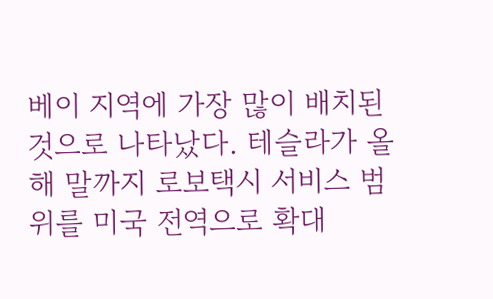베이 지역에 가장 많이 배치된 것으로 나타났다. 테슬라가 올해 말까지 로보택시 서비스 범위를 미국 전역으로 확대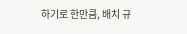하기로 한만큼, 배치 규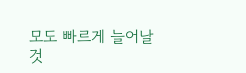모도 빠르게 늘어날 것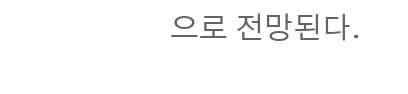으로 전망된다.